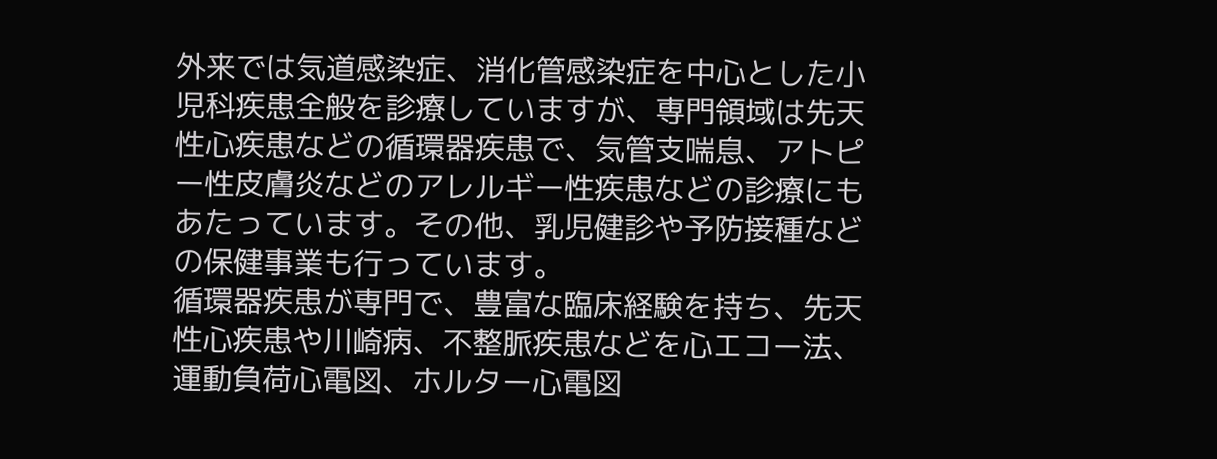外来では気道感染症、消化管感染症を中心とした小児科疾患全般を診療していますが、専門領域は先天性心疾患などの循環器疾患で、気管支喘息、アトピー性皮膚炎などのアレルギー性疾患などの診療にもあたっています。その他、乳児健診や予防接種などの保健事業も行っています。
循環器疾患が専門で、豊富な臨床経験を持ち、先天性心疾患や川崎病、不整脈疾患などを心エコー法、運動負荷心電図、ホルター心電図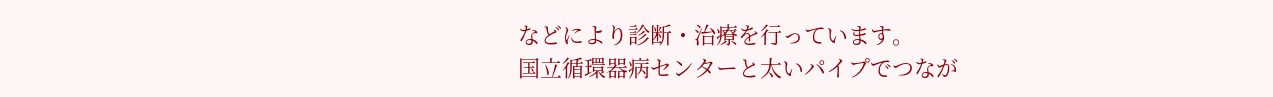などにより診断・治療を行っています。
国立循環器病センターと太いパイプでつなが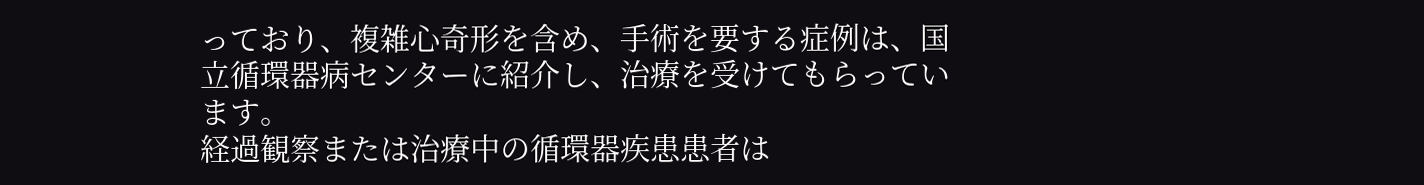っており、複雑心奇形を含め、手術を要する症例は、国立循環器病センターに紹介し、治療を受けてもらっています。
経過観察または治療中の循環器疾患患者は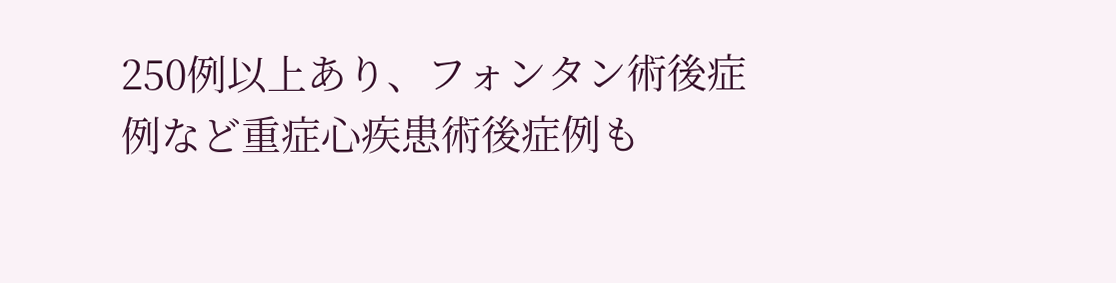250例以上あり、フォンタン術後症例など重症心疾患術後症例も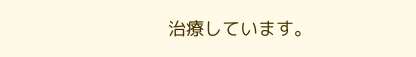治療しています。